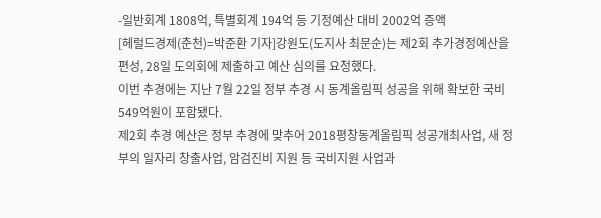-일반회계 1808억, 특별회계 194억 등 기정예산 대비 2002억 증액
[헤럴드경제(춘천)=박준환 기자]강원도(도지사 최문순)는 제2회 추가경정예산을 편성, 28일 도의회에 제출하고 예산 심의를 요청했다.
이번 추경에는 지난 7월 22일 정부 추경 시 동계올림픽 성공을 위해 확보한 국비 549억원이 포함됐다.
제2회 추경 예산은 정부 추경에 맞추어 2018평창동계올림픽 성공개최사업, 새 정부의 일자리 창출사업, 암검진비 지원 등 국비지원 사업과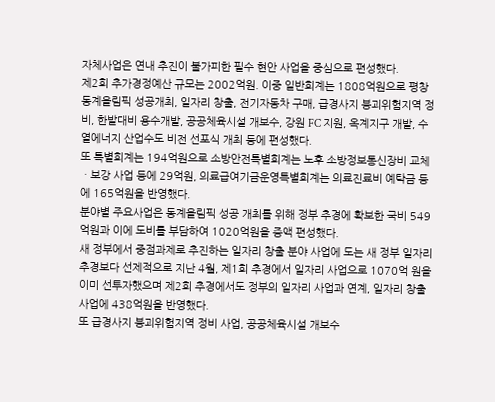자체사업은 연내 추진이 불가피한 필수 현안 사업을 중심으로 편성했다.
제2회 추가경정예산 규모는 2002억원. 이중 일반회계는 1808억원으로 평창동계올림픽 성공개최, 일자리 창출, 전기자동차 구매, 급경사지 붕괴위험지역 정비, 한발대비 용수개발, 공공체육시설 개보수, 강원 FC 지원, 옥계지구 개발, 수열에너지 산업수도 비전 선포식 개최 등에 편성했다.
또 특별회계는 194억원으로 소방안전특별회계는 노후 소방정보통신장비 교체ㆍ보강 사업 등에 29억원, 의료급여기금운영특별회계는 의료진료비 예탁금 등에 165억원을 반영했다.
분야별 주요사업은 동계올림픽 성공 개최를 위해 정부 추경에 확보한 국비 549억원과 이에 도비를 부담하여 1020억원을 증액 편성했다.
새 정부에서 중점과제로 추진하는 일자리 창출 분야 사업에 도는 새 정부 일자리 추경보다 선제적으로 지난 4월, 제1회 추경에서 일자리 사업으로 1070억 원을 이미 선투자했으며 제2회 추경에서도 정부의 일자리 사업과 연계, 일자리 창출 사업에 438억원을 반영했다.
또 급경사지 붕괴위험지역 정비 사업, 공공체육시설 개보수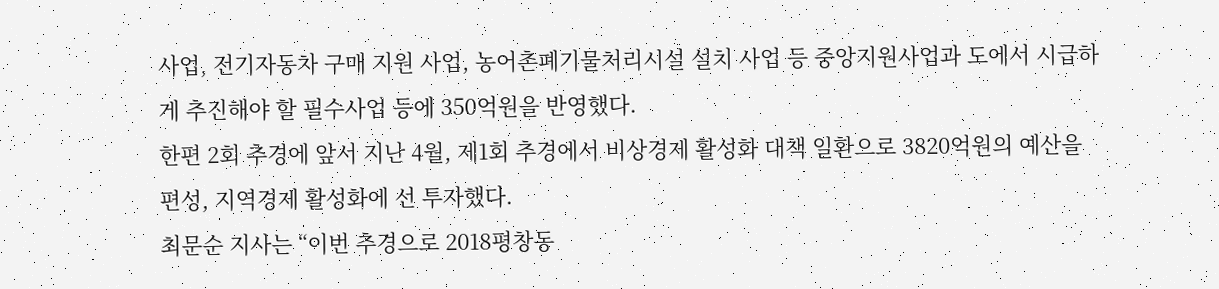사업, 전기자동차 구매 지원 사업, 농어촌폐기물처리시설 설치 사업 등 중앙지원사업과 도에서 시급하게 추진해야 할 필수사업 등에 350억원을 반영했다.
한편 2회 추경에 앞서 지난 4월, 제1회 추경에서 비상경제 활성화 대책 일환으로 3820억원의 예산을 편성, 지역경제 활성화에 선 투자했다.
최문순 지사는 “이번 추경으로 2018평창동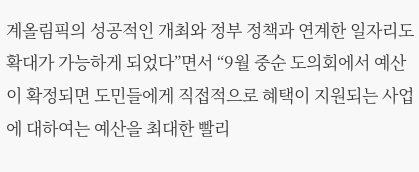계올림픽의 성공적인 개최와 정부 정책과 연계한 일자리도 확대가 가능하게 되었다”면서 “9월 중순 도의회에서 예산이 확정되면 도민들에게 직접적으로 혜택이 지원되는 사업에 대하여는 예산을 최대한 빨리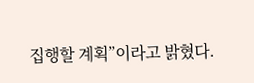집행할 계획”이라고 밝혔다.